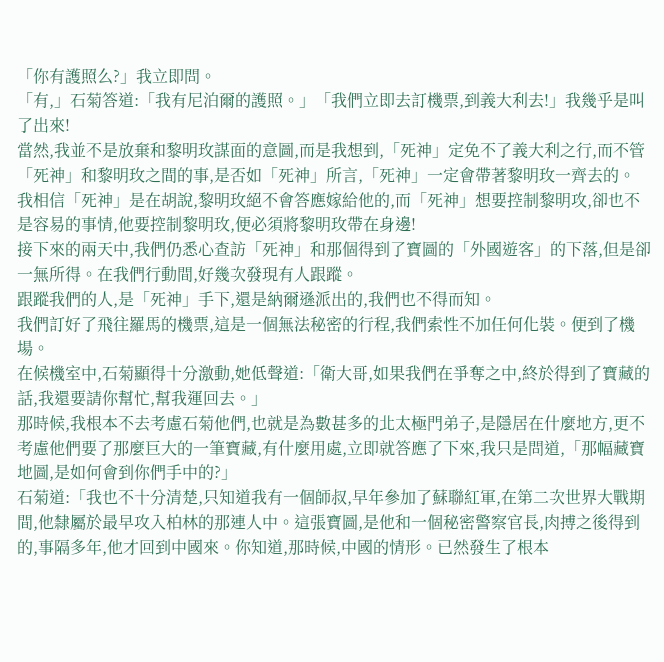「你有護照么?」我立即問。
「有,」石菊答道:「我有尼泊爾的護照。」「我們立即去訂機票,到義大利去!」我幾乎是叫了出來!
當然,我並不是放棄和黎明玫謀面的意圖,而是我想到,「死神」定免不了義大利之行,而不管「死神」和黎明玫之間的事,是否如「死神」所言,「死神」一定會帶著黎明玫一齊去的。
我相信「死神」是在胡說,黎明玫絕不會答應嫁給他的,而「死神」想要控制黎明攻,卻也不是容易的事情,他要控制黎明玫,便必須將黎明玫帶在身邊!
接下來的兩天中,我們仍悉心查訪「死神」和那個得到了寶圖的「外國遊客」的下落,但是卻一無所得。在我們行動間,好幾次發現有人跟蹤。
跟蹤我們的人,是「死神」手下,還是納爾遜派出的,我們也不得而知。
我們訂好了飛往羅馬的機票,這是一個無法秘密的行程,我們索性不加任何化裝。便到了機場。
在候機室中,石菊顯得十分激動,她低聲道:「衛大哥,如果我們在爭奪之中,終於得到了寶藏的話,我還要請你幫忙,幫我運回去。」
那時候,我根本不去考慮石菊他們,也就是為數甚多的北太極門弟子,是隱居在什麼地方,更不考慮他們要了那麼巨大的一筆寶藏,有什麼用處,立即就答應了下來,我只是問道,「那幅藏寶地圖,是如何會到你們手中的?」
石菊道:「我也不十分清楚,只知道我有一個師叔,早年參加了蘇聯紅軍,在第二次世界大戰期間,他隸屬於最早攻入柏林的那連人中。這張寶圖,是他和一個秘密警察官長,肉搏之後得到的,事隔多年,他才回到中國來。你知道,那時候,中國的情形。已然發生了根本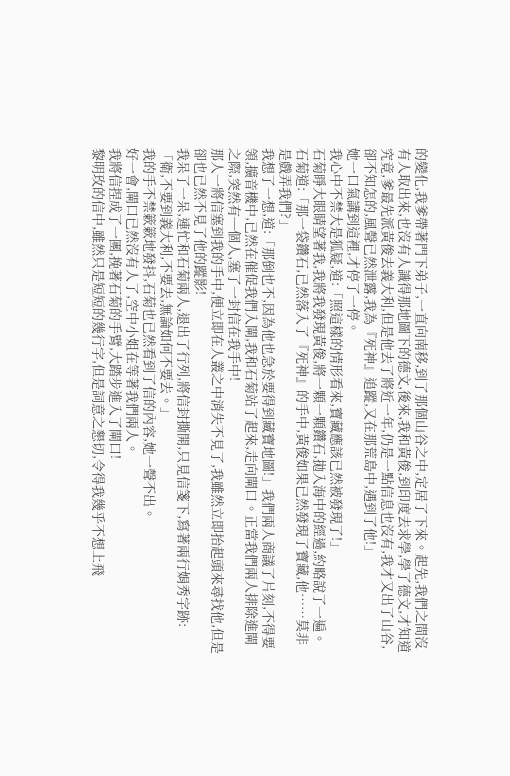的變化,我爹帶著門下弟子,一直向南移,到了那個山谷之中,定居了下來。起先,我們之間沒有人取出來,也沒有人識得那地圖下的德文,後來,我和黃俊,到印度去求學,學了德文,才知道究竟,爹最先派黃俊去義大利,但是他去了將近一年,仍是一點信息也沒有,我才又出了山谷,卻不知怎的,風聲已然泄露,我為『死神』追蹤,又在那荒島中,遇到了他!」
她一口氣講到這裡,才停了一停。
我心中不禁大是狐疑,道:「照這樣的情形看來,寶藏應該已然被發現了!」
石菊睜大眼睛望著我,我將我發現黃俊,將一顆一顆鑽石,拋入海中的經過,約略說了一遍。
石菊道:「那一袋鑽石,已然落入了『死神』的手中,黃俊如果已然發現了寶藏,他……莫非是戲弄我們?」
我想了一想,道:「那倒也不,因為他也急於要得到藏寶地圖!」我們兩人商議了片刻,不得要領,擴音機中,已然在催促我們入閘,我和石菊站了起來,走向閘口。正當我們兩人排除進閘之際,突然有─個人,塞了一封信在我手中!
那人一將信塞到我的手中,便立即在人叢之中消失不見了,我雖然立即抬起頭來尋找他,但是卻也已然不見了他的蹤影!
我呆了一呆,連忙和石菊兩人,退出了行列,將信封撕開,只見信箋下,寫著兩行娟秀字跡:「衛,不要到義大利,不要去,無論如何不要去。」
我的手不禁簌簌地發抖,石菊也已然看到了信的內容,她一聲不出。
好一會,閘口已然沒有人了,空中小姐在等著我們兩人。
我將信捏成了一團,挽著石菊的手臂,大踏步進入了閘口!
黎明玫的信中,雖然只是短短的幾行字,但是詞意之懇切,令得我幾乎不想上飛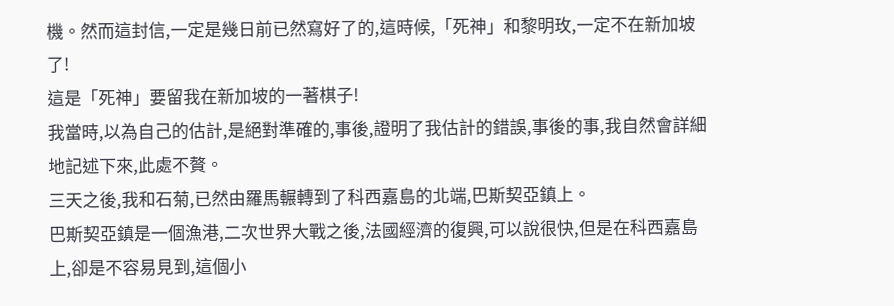機。然而這封信,一定是幾日前已然寫好了的,這時候,「死神」和黎明玫,一定不在新加坡了!
這是「死神」要留我在新加坡的一著棋子!
我當時,以為自己的估計,是絕對準確的,事後,證明了我估計的錯誤,事後的事,我自然會詳細地記述下來,此處不贅。
三天之後,我和石菊,已然由羅馬輾轉到了科西嘉島的北端,巴斯契亞鎮上。
巴斯契亞鎮是一個漁港,二次世界大戰之後,法國經濟的復興,可以說很快,但是在科西嘉島上,卻是不容易見到,這個小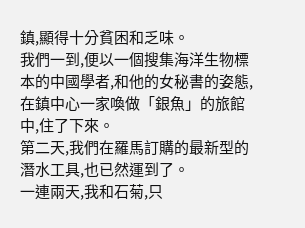鎮,顯得十分貧困和乏味。
我們一到,便以一個搜集海洋生物標本的中國學者,和他的女秘書的姿態,在鎮中心一家喚做「銀魚」的旅館中,住了下來。
第二天,我們在羅馬訂購的最新型的潛水工具,也已然運到了。
一連兩天,我和石菊,只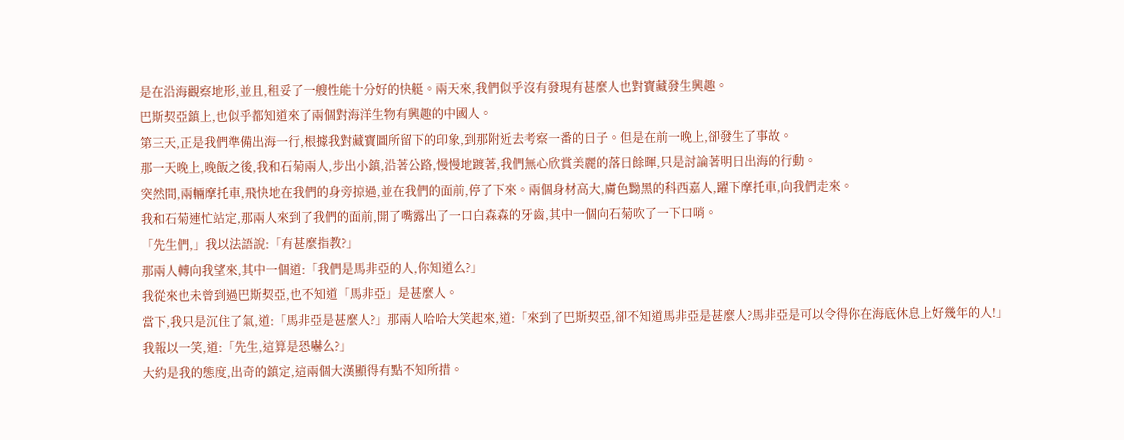是在沿海觀察地形,並且,租妥了一艘性能十分好的快艇。兩天來,我們似乎沒有發現有甚麼人也對寶藏發生興趣。
巴斯契亞鎮上,也似乎都知道來了兩個對海洋生物有興趣的中國人。
第三天,正是我們準備出海一行,根據我對藏寶圖所留下的印象,到那附近去考察一番的日子。但是在前一晚上,卻發生了事故。
那一天晚上,晚飯之後,我和石菊兩人,步出小鎮,沿著公路,慢慢地踱著,我們無心欣賞美麗的落日餘暉,只是討論著明日出海的行動。
突然間,兩輛摩托車,飛快地在我們的身旁掠過,並在我們的面前,停了下來。兩個身材高大,膚色黝黑的科西嘉人,躍下摩托車,向我們走來。
我和石菊連忙站定,那兩人來到了我們的面前,開了嘴露出了一口白森森的牙齒,其中一個向石菊吹了一下口哨。
「先生們,」我以法語說:「有甚麼指教?」
那兩人轉向我望來,其中一個道:「我們是馬非亞的人,你知道么?」
我從來也未曾到過巴斯契亞,也不知道「馬非亞」是甚麼人。
當下,我只是沉住了氣,道:「馬非亞是甚麼人?」那兩人哈哈大笑起來,道:「來到了巴斯契亞,卻不知道馬非亞是甚麼人?馬非亞是可以令得你在海底休息上好幾年的人!」
我報以一笑,道:「先生,這算是恐嚇么?」
大約是我的態度,出奇的鎮定,這兩個大漢顯得有點不知所措。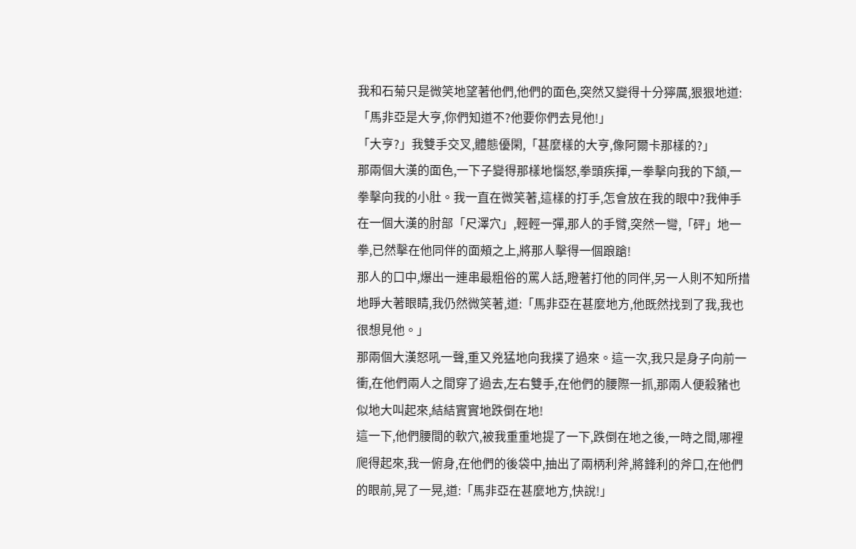我和石菊只是微笑地望著他們,他們的面色,突然又變得十分獰厲,狠狠地道:「馬非亞是大亨,你們知道不?他要你們去見他!」
「大亨?」我雙手交叉,體態優閑,「甚麼樣的大亨,像阿爾卡那樣的?」
那兩個大漢的面色,一下子變得那樣地惱怒,拳頭疾揮,一拳擊向我的下頷,一拳擊向我的小肚。我一直在微笑著,這樣的打手,怎會放在我的眼中?我伸手在一個大漢的肘部「尺澤穴」,輕輕一彈,那人的手臂,突然一彎,「砰」地一拳,已然擊在他同伴的面頰之上,將那人擊得一個踉蹌!
那人的口中,爆出一連串最粗俗的罵人話,瞪著打他的同伴,另一人則不知所措地睜大著眼睛,我仍然微笑著,道:「馬非亞在甚麼地方,他既然找到了我,我也很想見他。」
那兩個大漢怒吼一聲,重又兇猛地向我撲了過來。這一次,我只是身子向前一衝,在他們兩人之間穿了過去,左右雙手,在他們的腰際一抓,那兩人便殺豬也似地大叫起來,結結實實地跌倒在地!
這一下,他們腰間的軟穴,被我重重地提了一下,跌倒在地之後,一時之間,哪裡爬得起來,我一俯身,在他們的後袋中,抽出了兩柄利斧,將鋒利的斧口,在他們的眼前,晃了一晃,道:「馬非亞在甚麼地方,快說!」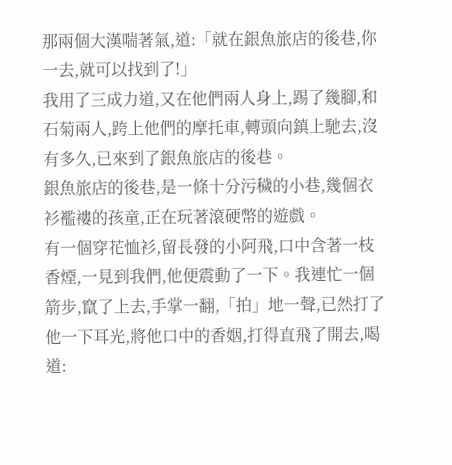那兩個大漢喘著氣,道:「就在銀魚旅店的後巷,你一去,就可以找到了!」
我用了三成力道,又在他們兩人身上,踢了幾腳,和石菊兩人,跨上他們的摩托車,轉頭向鎮上馳去,沒有多久,已來到了銀魚旅店的後巷。
銀魚旅店的後巷,是一條十分污穢的小巷,幾個衣衫襤褸的孩童,正在玩著滾硬幣的遊戲。
有一個穿花恤衫,留長發的小阿飛,口中含著一枝香煙,一見到我們,他便震動了一下。我連忙一個箭步,竄了上去,手掌一翻,「拍」地一聲,已然打了他一下耳光,將他口中的香姻,打得直飛了開去,喝道: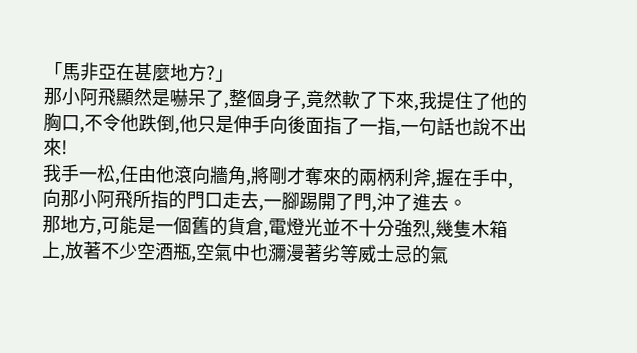「馬非亞在甚麼地方?」
那小阿飛顯然是嚇呆了,整個身子,竟然軟了下來,我提住了他的胸口,不令他跌倒,他只是伸手向後面指了一指,一句話也說不出來!
我手一松,任由他滾向牆角,將剛才奪來的兩柄利斧,握在手中,向那小阿飛所指的門口走去,一腳踢開了門,沖了進去。
那地方,可能是一個舊的貨倉,電燈光並不十分強烈,幾隻木箱上,放著不少空酒瓶,空氣中也瀰漫著劣等威士忌的氣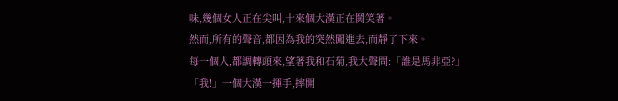味,幾個女人正在尖叫,十來個大漢正在鬨笑著。
然而,所有的聲音,都因為我的突然闖進去,而靜了下來。
每一個人,都調轉頭來,望著我和石菊,我大聲問:「誰是馬非亞?」
「我!」一個大漢一揮手,摔開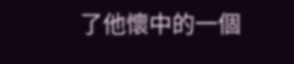了他懷中的一個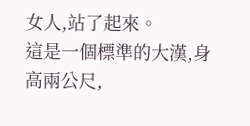女人,站了起來。
這是一個標準的大漢,身高兩公尺,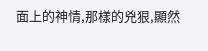面上的神情,那樣的兇狠,顯然